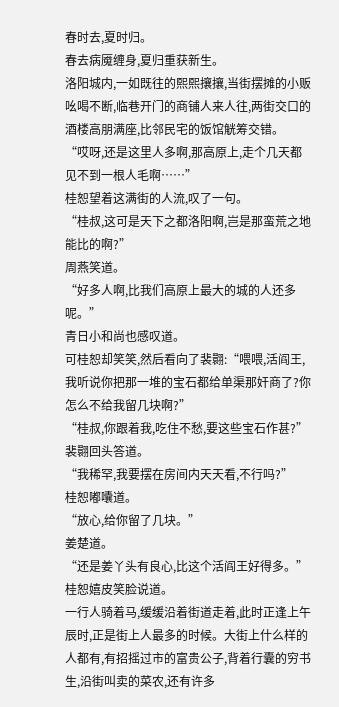春时去,夏时归。
春去病魇缠身,夏归重获新生。
洛阳城内,一如既往的熙熙攘攘,当街摆摊的小贩吆喝不断,临巷开门的商铺人来人往,两街交口的酒楼高朋满座,比邻民宅的饭馆觥筹交错。
“哎呀,还是这里人多啊,那高原上,走个几天都见不到一根人毛啊……”
桂恕望着这满街的人流,叹了一句。
“桂叔,这可是天下之都洛阳啊,岂是那蛮荒之地能比的啊?”
周燕笑道。
“好多人啊,比我们高原上最大的城的人还多呢。”
青日小和尚也感叹道。
可桂恕却笑笑,然后看向了裴翾:“喂喂,活阎王,我听说你把那一堆的宝石都给单渠那奸商了?你怎么不给我留几块啊?”
“桂叔,你跟着我,吃住不愁,要这些宝石作甚?”
裴翾回头答道。
“我稀罕,我要摆在房间内天天看,不行吗?”
桂恕嘟囔道。
“放心,给你留了几块。”
姜楚道。
“还是姜丫头有良心,比这个活阎王好得多。”
桂恕嬉皮笑脸说道。
一行人骑着马,缓缓沿着街道走着,此时正逢上午辰时,正是街上人最多的时候。大街上什么样的人都有,有招摇过市的富贵公子,背着行囊的穷书生,沿街叫卖的菜农,还有许多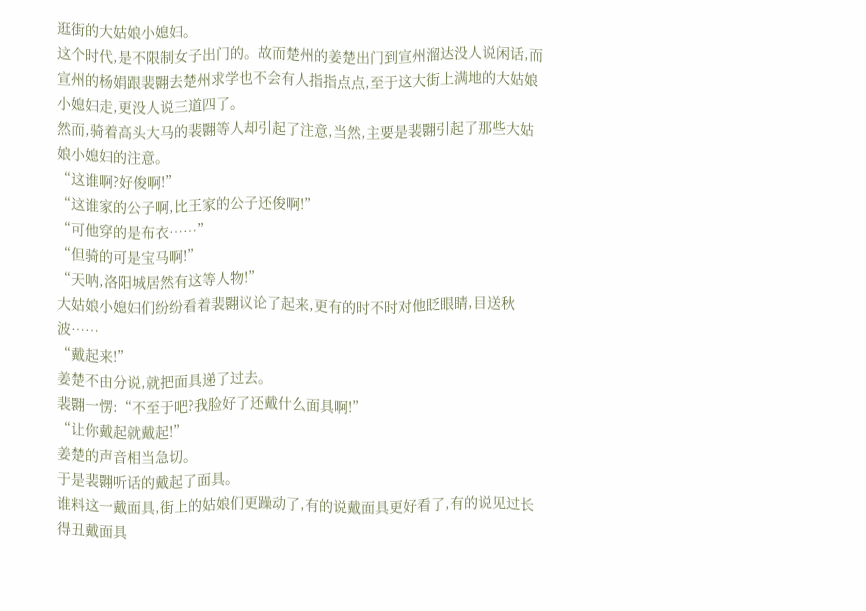逛街的大姑娘小媳妇。
这个时代,是不限制女子出门的。故而楚州的姜楚出门到宣州溜达没人说闲话,而宣州的杨娟跟裴翾去楚州求学也不会有人指指点点,至于这大街上满地的大姑娘小媳妇走,更没人说三道四了。
然而,骑着高头大马的裴翾等人却引起了注意,当然,主要是裴翾引起了那些大姑娘小媳妇的注意。
“这谁啊?好俊啊!”
“这谁家的公子啊,比王家的公子还俊啊!”
“可他穿的是布衣……”
“但骑的可是宝马啊!”
“天呐,洛阳城居然有这等人物!”
大姑娘小媳妇们纷纷看着裴翾议论了起来,更有的时不时对他眨眼睛,目送秋波……
“戴起来!”
姜楚不由分说,就把面具递了过去。
裴翾一愣:“不至于吧?我脸好了还戴什么面具啊!”
“让你戴起就戴起!”
姜楚的声音相当急切。
于是裴翾听话的戴起了面具。
谁料这一戴面具,街上的姑娘们更躁动了,有的说戴面具更好看了,有的说见过长得丑戴面具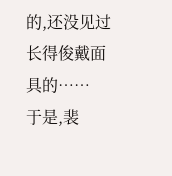的,还没见过长得俊戴面具的……
于是,裴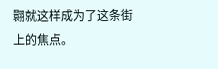翾就这样成为了这条街上的焦点。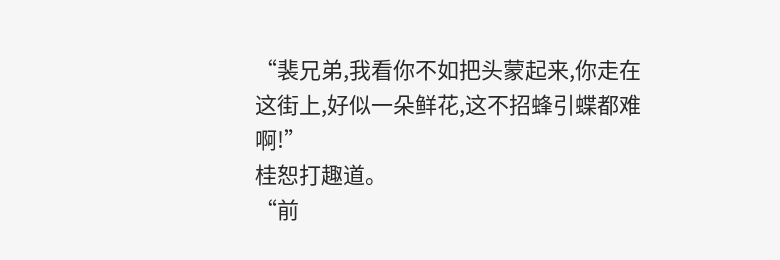“裴兄弟,我看你不如把头蒙起来,你走在这街上,好似一朵鲜花,这不招蜂引蝶都难啊!”
桂恕打趣道。
“前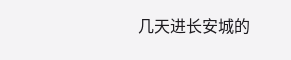几天进长安城的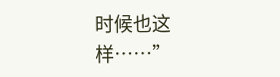时候也这样……”